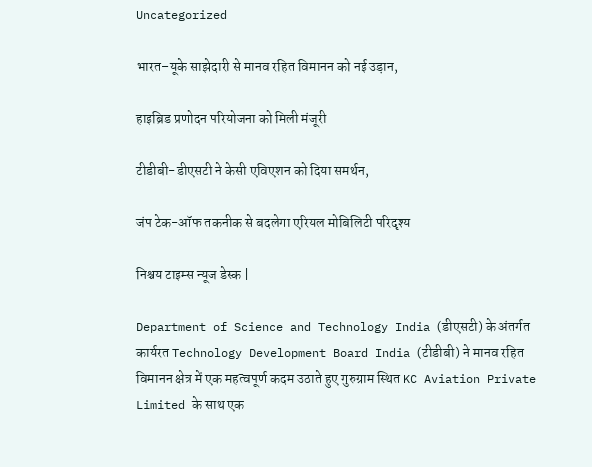Uncategorized

भारत–यूके साझेदारी से मानव रहित विमानन को नई उड़ान,

हाइब्रिड प्रणोदन परियोजना को मिली मंजूरी

टीडीबी-डीएसटी ने केसी एविएशन को दिया समर्थन,

जंप टेक-ऑफ तकनीक से बदलेगा एरियल मोबिलिटी परिदृश्य

निश्चय टाइम्स न्यूज डेस्क |

Department of Science and Technology India (डीएसटी) के अंतर्गत कार्यरत Technology Development Board India (टीडीबी) ने मानव रहित विमानन क्षेत्र में एक महत्वपूर्ण कदम उठाते हुए गुरुग्राम स्थित KC Aviation Private Limited के साथ एक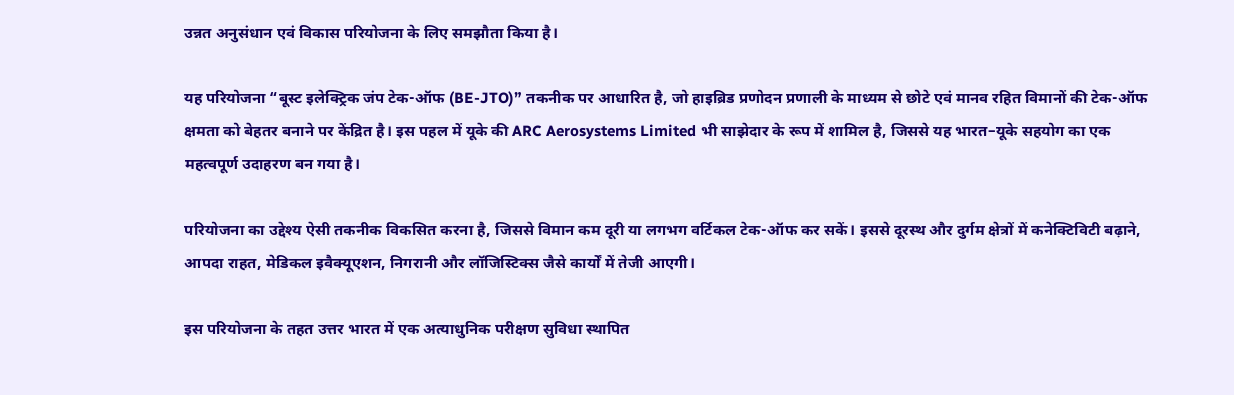उन्नत अनुसंधान एवं विकास परियोजना के लिए समझौता किया है।

यह परियोजना “बूस्ट इलेक्ट्रिक जंप टेक-ऑफ (BE-JTO)” तकनीक पर आधारित है, जो हाइब्रिड प्रणोदन प्रणाली के माध्यम से छोटे एवं मानव रहित विमानों की टेक-ऑफ क्षमता को बेहतर बनाने पर केंद्रित है। इस पहल में यूके की ARC Aerosystems Limited भी साझेदार के रूप में शामिल है, जिससे यह भारत–यूके सहयोग का एक महत्वपूर्ण उदाहरण बन गया है।

परियोजना का उद्देश्य ऐसी तकनीक विकसित करना है, जिससे विमान कम दूरी या लगभग वर्टिकल टेक-ऑफ कर सकें। इससे दूरस्थ और दुर्गम क्षेत्रों में कनेक्टिविटी बढ़ाने, आपदा राहत, मेडिकल इवैक्यूएशन, निगरानी और लॉजिस्टिक्स जैसे कार्यों में तेजी आएगी।

इस परियोजना के तहत उत्तर भारत में एक अत्याधुनिक परीक्षण सुविधा स्थापित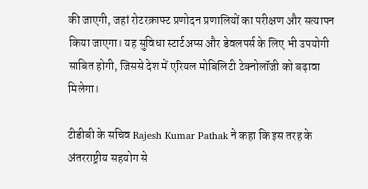की जाएगी, जहां रोटरक्राफ्ट प्रणोदन प्रणालियों का परीक्षण और सत्यापन किया जाएगा। यह सुविधा स्टार्टअप्स और डेवलपर्स के लिए भी उपयोगी साबित होगी, जिससे देश में एरियल मोबिलिटी टेक्नोलॉजी को बढ़ावा मिलेगा।

टीडीबी के सचिव Rajesh Kumar Pathak ने कहा कि इस तरह के अंतरराष्ट्रीय सहयोग से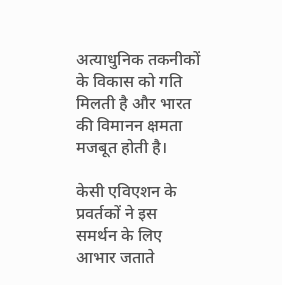अत्याधुनिक तकनीकों के विकास को गति मिलती है और भारत की विमानन क्षमता मजबूत होती है।

केसी एविएशन के प्रवर्तकों ने इस समर्थन के लिए आभार जताते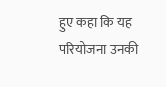हुए कहा कि यह परियोजना उनकी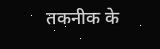तकनीक के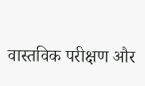वास्तविक परीक्षण और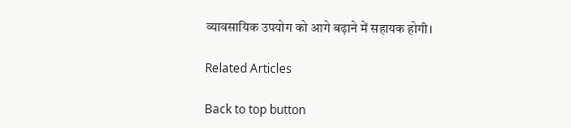व्यावसायिक उपयोग को आगे बढ़ाने में सहायक होगी।

Related Articles

Back to top button